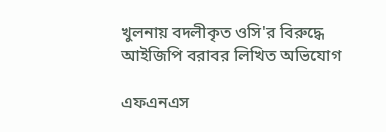খুলনায় বদলীকৃত ওসি'র বিরুদ্ধে আইজিপি বরাবর লিখিত অভিযোগ

এফএনএস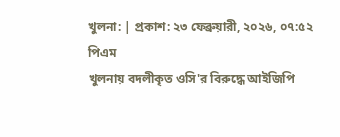খুলনা: | প্রকাশ: ২৩ ফেব্রুয়ারী, ২০২৬, ০৭:৫২ পিএম
খুলনায় বদলীকৃত ওসি'র বিরুদ্ধে আইজিপি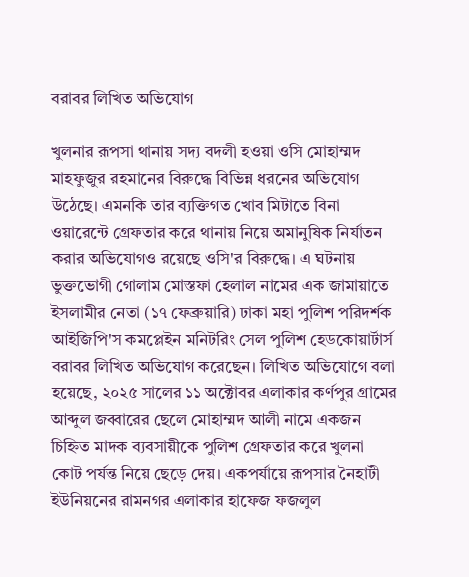বরাবর লিখিত অভিযোগ

খুলনার রূপসা থানায় সদ্য বদলী হওয়া ওসি মোহাম্মদ মাহফুজুর রহমানের বিরুদ্ধে বিভিন্ন ধরনের অভিযোগ উঠেছে। এমনকি তার ব্যক্তিগত খোব মিটাতে বিনা ওয়ারেন্টে গ্রেফতার করে থানায় নিয়ে অমানুষিক নির্যাতন করার অভিযোগও রয়েছে ওসি'র বিরুদ্ধে। এ ঘটনায় ভুক্তভোগী গোলাম মোস্তফা হেলাল নামের এক জামায়াতে ইসলামীর নেতা (১৭ ফেব্রুয়ারি) ঢাকা মহা পুলিশ পরিদর্শক আইজিপি'স কমপ্লেইন মনিটরিং সেল পুলিশ হেডকোয়ার্টার্স বরাবর লিখিত অভিযোগ করেছেন। লিখিত অভিযোগে বলা হয়েছে, ২০২৫ সালের ১১ অক্টোবর এলাকার কর্ণপুর গ্রামের আব্দুল জব্বারের ছেলে মোহাম্মদ আলী নামে একজন চিহ্নিত মাদক ব্যবসায়ীকে পুলিশ গ্রেফতার করে খুলনা কোট পর্যন্ত নিয়ে ছেড়ে দেয়। একপর্যায়ে রূপসার নৈহাটী ইউনিয়নের রামনগর এলাকার হাফেজ ফজলুল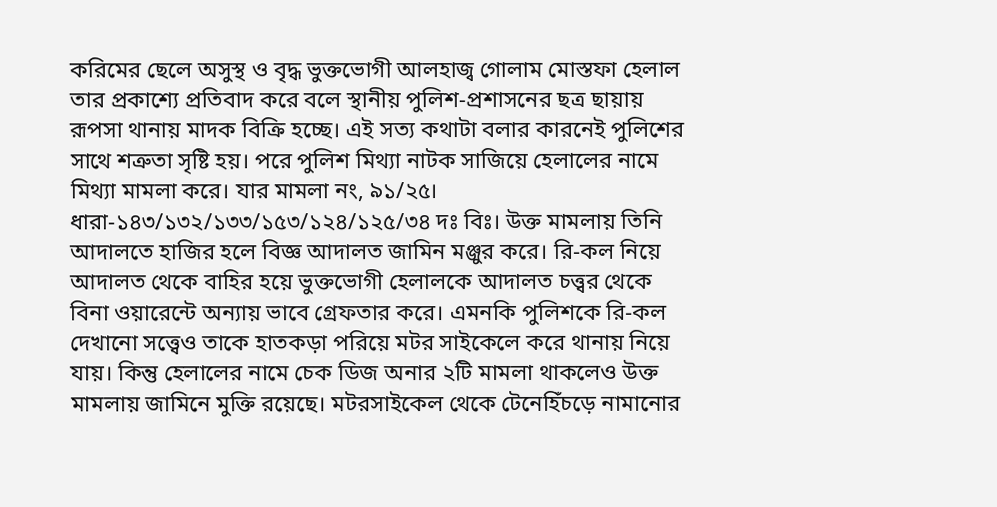করিমের ছেলে অসুস্থ ও বৃদ্ধ ভুক্তভোগী আলহাজ্ব গোলাম মোস্তফা হেলাল তার প্রকাশ্যে প্রতিবাদ করে বলে স্থানীয় পুলিশ-প্রশাসনের ছত্র ছায়ায় রূপসা থানায় মাদক বিক্রি হচ্ছে। এই সত্য কথাটা বলার কারনেই পুলিশের সাথে শত্রুতা সৃষ্টি হয়। পরে পুলিশ মিথ্যা নাটক সাজিয়ে হেলালের নামে মিথ্যা মামলা করে। যার মামলা নং, ৯১/২৫। ধারা-১৪৩/১৩২/১৩৩/১৫৩/১২৪/১২৫/৩৪ দঃ বিঃ। উক্ত মামলায় তিনি আদালতে হাজির হলে বিজ্ঞ আদালত জামিন মঞ্জুর করে। রি-কল নিয়ে আদালত থেকে বাহির হয়ে ভুক্তভোগী হেলালকে আদালত চত্ত্বর থেকে বিনা ওয়ারেন্টে অন্যায় ভাবে গ্রেফতার করে। এমনকি পুলিশকে রি-কল দেখানো সত্ত্বেও তাকে হাতকড়া পরিয়ে মটর সাইকেলে করে থানায় নিয়ে যায়। কিন্তু হেলালের নামে চেক ডিজ অনার ২টি মামলা থাকলেও উক্ত মামলায় জামিনে মুক্তি রয়েছে। মটরসাইকেল থেকে টেনেহিঁচড়ে নামানোর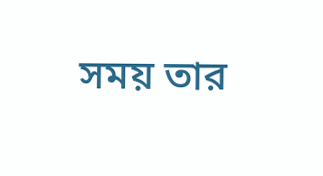সময় তার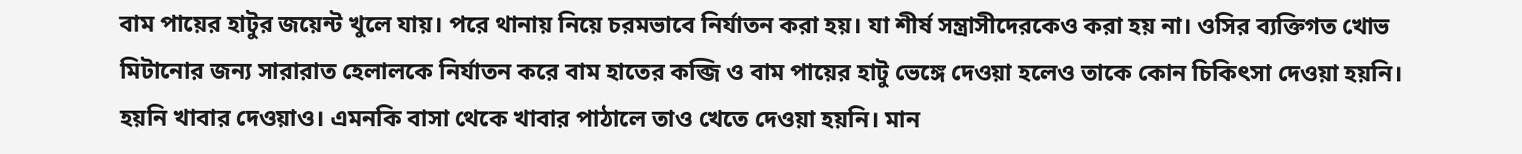বাম পায়ের হাটুর জয়েন্ট খুলে যায়। পরে থানায় নিয়ে চরমভাবে নির্যাতন করা হয়। যা শীর্ষ সন্ত্রাসীদেরকেও করা হয় না। ওসির ব্যক্তিগত খোভ মিটানোর জন্য সারারাত হেলালকে নির্যাতন করে বাম হাতের কব্জি ও বাম পায়ের হাটু ভেঙ্গে দেওয়া হলেও তাকে কোন চিকিৎসা দেওয়া হয়নি। হয়নি খাবার দেওয়াও। এমনকি বাসা থেকে খাবার পাঠালে তাও খেতে দেওয়া হয়নি। মান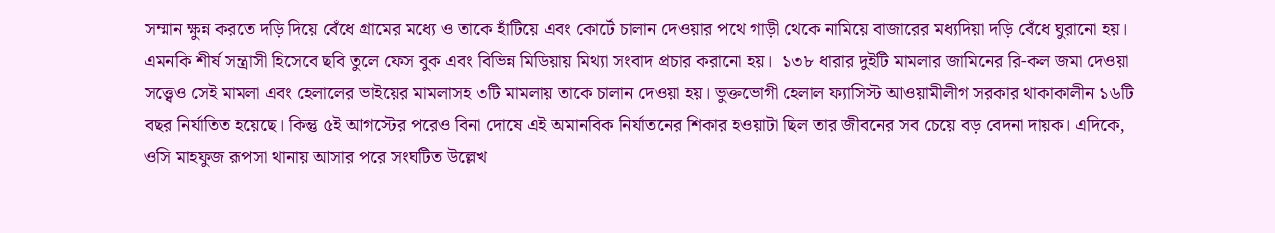সম্মান ক্ষুন্ন করতে দড়ি দিয়ে বেঁধে গ্রামের মধ্যে ও তাকে হাঁটিয়ে এবং কোর্টে চালান দেওয়ার পথে গাড়ী থেকে নামিয়ে বাজারের মধ্যদিয়া দড়ি বেঁধে ঘুরানো হয়। এমনকি শীর্ষ সন্ত্রাসী হিসেবে ছবি তুলে ফেস বুক এবং বিভিন্ন মিডিয়ায় মিথ্যা সংবাদ প্রচার করানো হয়।  ১৩৮ ধারার দুইটি মামলার জামিনের রি-কল জমা দেওয়া সত্ত্বেও সেই মামলা এবং হেলালের ভাইয়ের মামলাসহ ৩টি মামলায় তাকে চালান দেওয়া হয়। ভুক্তভোগী হেলাল ফ্যাসিস্ট আওয়ামীলীগ সরকার থাকাকালীন ১৬টি বছর নির্যাতিত হয়েছে। কিন্তু ৫ই আগস্টের পরেও বিনা দোষে এই অমানবিক নির্যাতনের শিকার হওয়াটা ছিল তার জীবনের সব চেয়ে বড় বেদনা দায়ক। এদিকে, ওসি মাহফুজ রূপসা থানায় আসার পরে সংঘটিত উল্লেখ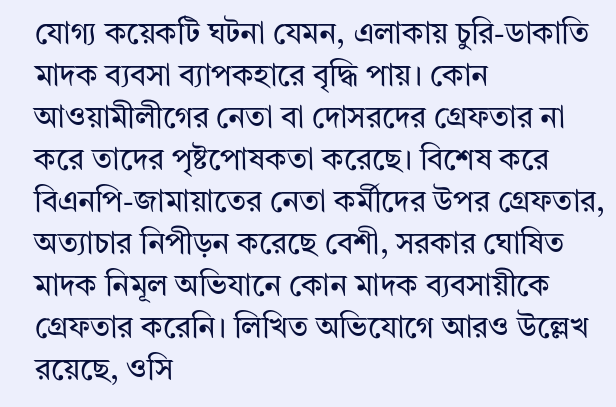যোগ্য কয়েকটি ঘটনা যেমন, এলাকায় চুরি-ডাকাতি মাদক ব্যবসা ব্যাপকহারে বৃদ্ধি পায়। কোন আওয়ামীলীগের নেতা বা দোসরদের গ্রেফতার না করে তাদের পৃষ্টপোষকতা করেছে। বিশেষ করে বিএনপি-জামায়াতের নেতা কর্মীদের উপর গ্রেফতার, অত্যাচার নিপীড়ন করেছে বেশী, সরকার ঘোষিত মাদক নিমূল অভিযানে কোন মাদক ব্যবসায়ীকে গ্রেফতার করেনি। লিখিত অভিযোগে আরও উল্লেখ রয়েছে, ওসি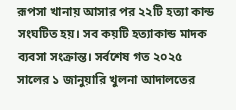রূপসা খানায় আসার পর ২২টি হত্যা কান্ড সংঘটিত হয়। সব কয়টি হত্যাকান্ড মাদক ব্যবসা সংক্রান্ত। সর্বশেষ গত ২০২৫ সালের ১ জানুয়ারি খুলনা আদালতের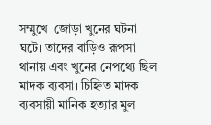সম্মুখে  জোড়া খুনের ঘটনা ঘটে। তাদের বাড়িও রূপসা থানায় এবং খুনের নেপথ্যে ছিল মাদক ব্যবসা। চিহ্নিত মাদক ব্যবসায়ী মানিক হত্যার মুল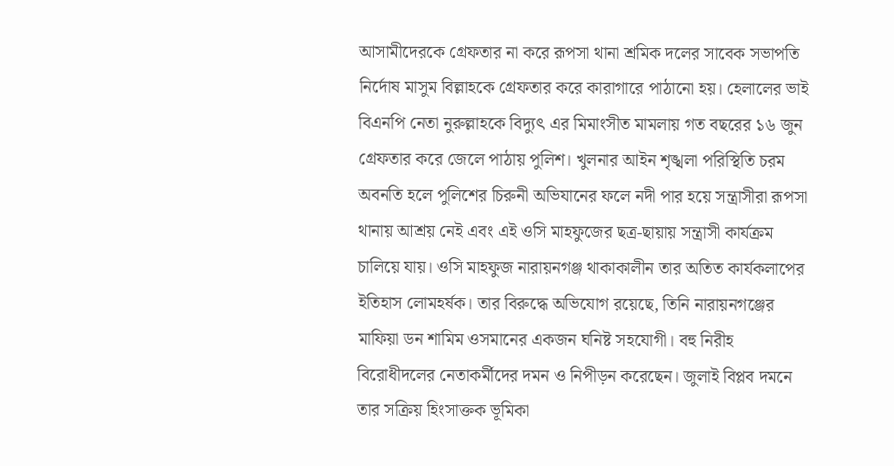আসামীদেরকে গ্রেফতার না করে রূপসা থানা শ্রমিক দলের সাবেক সভাপতি নির্দোষ মাসুম বিল্লাহকে গ্রেফতার করে কারাগারে পাঠানো হয়। হেলালের ভাই বিএনপি নেতা নুরুল্লাহকে বিদ্যুৎ এর মিমাংসীত মামলায় গত বছরের ১৬ জুন গ্রেফতার করে জেলে পাঠায় পুলিশ। খুলনার আইন শৃঙ্খলা পরিস্থিতি চরম অবনতি হলে পুলিশের চিরুনী অভিযানের ফলে নদী পার হয়ে সন্ত্রাসীরা রূপসা থানায় আশ্রয় নেই এবং এই ওসি মাহফুজের ছত্র-ছায়ায় সন্ত্রাসী কার্যক্রম চালিয়ে যায়। ওসি মাহফুজ নারায়নগঞ্জ থাকাকালীন তার অতিত কার্যকলাপের ইতিহাস লোমহর্ষক। তার বিরুদ্ধে অভিযোগ রয়েছে, তিনি নারায়নগঞ্জের মাফিয়া ডন শামিম ওসমানের একজন ঘনিষ্ট সহযোগী। বহু নিরীহ বিরোধীদলের নেতাকর্মীদের দমন ও নিপীড়ন করেছেন। জুলাই বিপ্লব দমনে তার সক্রিয় হিংসাক্তক ভূমিকা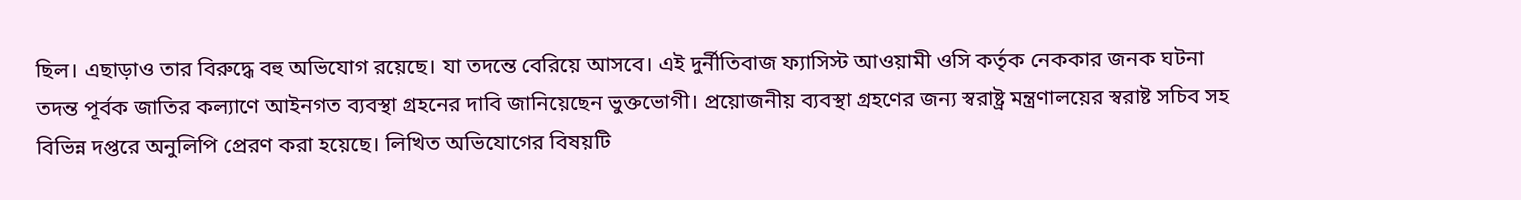ছিল। এছাড়াও তার বিরুদ্ধে বহু অভিযোগ রয়েছে। যা তদন্তে বেরিয়ে আসবে। এই দুর্নীতিবাজ ফ্যাসিস্ট আওয়ামী ওসি কর্তৃক নেককার জনক ঘটনা তদন্ত পূর্বক জাতির কল্যাণে আইনগত ব্যবস্থা গ্রহনের দাবি জানিয়েছেন ভুক্তভোগী। প্রয়োজনীয় ব্যবস্থা গ্রহণের জন্য স্বরাষ্ট্র মন্ত্রণালয়ের স্বরাষ্ট সচিব সহ বিভিন্ন দপ্তরে অনুলিপি প্রেরণ করা হয়েছে। লিখিত অভিযোগের বিষয়টি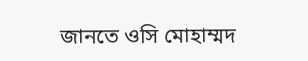জানতে ওসি মোহাম্মদ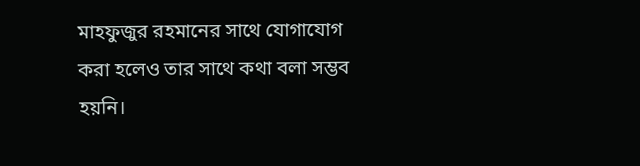মাহফুজুর রহমানের সাথে যোগাযোগ করা হলেও তার সাথে কথা বলা সম্ভব হয়নি।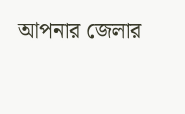আপনার জেলার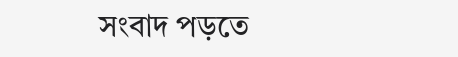সংবাদ পড়তে